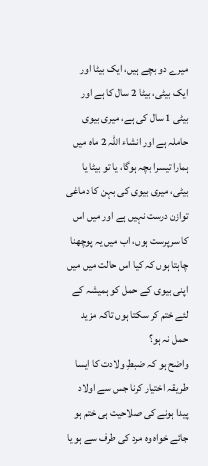میرے دو بچے ہیں، ایک بیٹا اور ایک بیٹی، بیٹا 2 سال کا ہے اور بیٹی 1 سال کی ہے، میری بیوی حاملہ ہے اور انشاء اللہ 2 ماہ میں ہمارا تیسرا بچہ ہوگا، یا تو بیٹا یا بیٹی، میری بیوی کی بہن کا دماغی توازن درست نہیں ہے اور میں اس کا سرپرست ہوں، اب میں یہ پوچھنا چاہتا ہوں کہ کیا اس حالت میں میں اپنی بیوی کے حمل کو ہمیشہ کے لئے ختم کر سکتا ہوں تاکہ مزید حمل نہ ہو؟
واضح ہو کہ ضبطِ ولادت کا ایسا طریقہ اختیار کرنا جس سے اولاد پیدا ہونے کی صلاحیت ہی ختم ہو جائے خواہ وہ مرد کی طرف سے ہو یا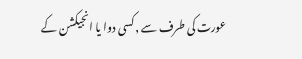عورت کی طرف سے ,کسی دوا یا انجیکشن کے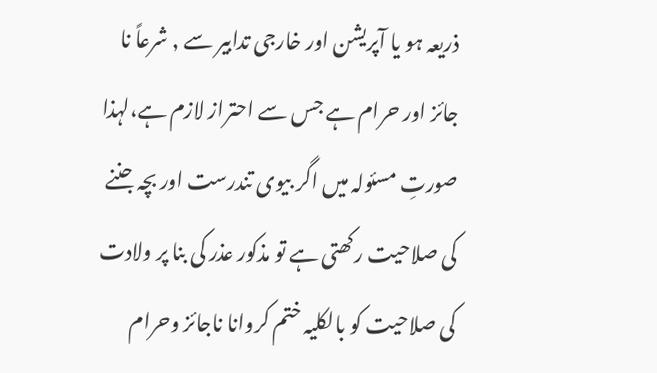ذریعہ ہو یا آپریشن اور خارجی تدابیر سے , شرعاً نا جائز اور حرام ہے جس سے احتراز لازم ہے،لہذا صورتِ مسئولہ میں اگر بیوی تندرست اور بچہ جننے کی صلاحیت رکھتی ہے تو مذکور عذر کی بنا پر ولادت کی صلاحیت کو بالکلیہ ختم کروانا ناجائز وحرام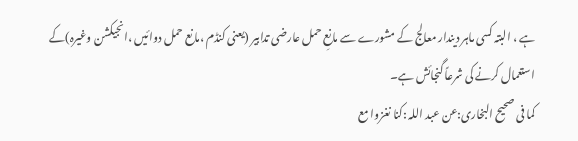ہے ، البتہ کسی ماہر دیندار معالج کے مشورے سے مانعِ حمل عارضی تدابیر (یعنی کنڈم ،مانع حمل دوائیں ،انجیکشن وغیرہ)کے استعمال کرنے کی شرعاً گنجائش ہے۔
کما فی صحیح البخاری:عن عبد اللہ :کنا نغزوا مع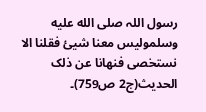رسول اللہ صلى الله عليه وسلمولیس معنا شیئ فقلنا الا نستخصی فنھانا عن ذلک الحدیث(ج2 ص759)۔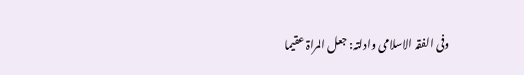وفی الفقہ الاسلامی وادلتہ: جعل المراۃ عقیما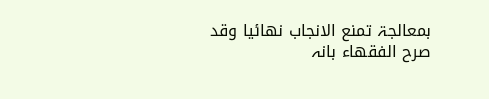بمعالجۃ تمنع الانجاب نھائیا وقد صرح الفقھاء بانہ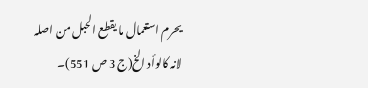یحرم استعمال ما یقطع الحبل من اصلہ لانہ کالوأد الخ(ج 3 ص 551)۔